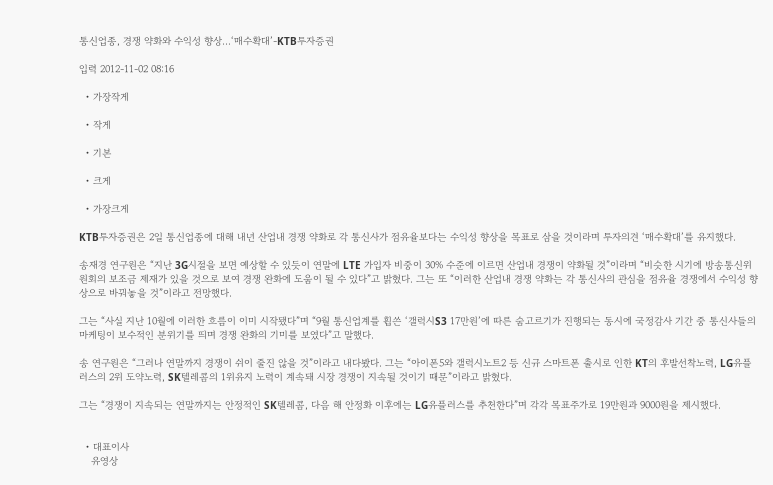통신업종, 경쟁 약화와 수익성 향상…‘매수확대’-KTB투자증권

입력 2012-11-02 08:16

  • 가장작게

  • 작게

  • 기본

  • 크게

  • 가장크게

KTB투자증권은 2일 통신업종에 대해 내년 산업내 경쟁 약화로 각 통신사가 점유율보다는 수익성 향상을 목표로 삼을 것이라며 투자의견 ‘매수확대’를 유지했다.

송재경 연구원은 “지난 3G시절을 보면 예상할 수 있듯이 연말에 LTE 가입자 비중이 30% 수준에 이르면 산업내 경쟁이 약화될 것”이라며 “비슷한 시기에 방송통신위원회의 보조금 제재가 있을 것으로 보여 경쟁 완화에 도움이 될 수 있다”고 밝혔다. 그는 또 “이러한 산업내 경쟁 약화는 각 통신사의 관심을 점유율 경쟁에서 수익성 향상으로 바꿔놓을 것”이라고 전망했다.

그는 “사실 지난 10월에 이러한 흐름이 이미 시작됐다”며 “9월 통신업계를 휩쓴 ‘갤럭시S3 17만원’에 따른 숨고르기가 진행되는 동시에 국정감사 기간 중 통신사들의 마케팅이 보수적인 분위기를 띄며 경쟁 완화의 기미를 보였다”고 말했다.

송 연구원은 “그러나 연말까지 경쟁이 쉬이 줄진 않을 것”이라고 내다봤다. 그는 “아이폰5와 갤럭시노트2 등 신규 스마트폰 출시로 인한 KT의 후발선착노력, LG유플러스의 2위 도약노력, SK텔레콤의 1위유지 노력이 계속돼 시장 경쟁이 지속될 것이기 때문”이라고 밝혔다.

그는 “경쟁이 지속되는 연말까지는 안정적인 SK텔레콤, 다음 해 안정화 이후에는 LG유플러스를 추천한다”며 각각 목표주가로 19만원과 9000원을 제시했다.


  • 대표이사
    유영상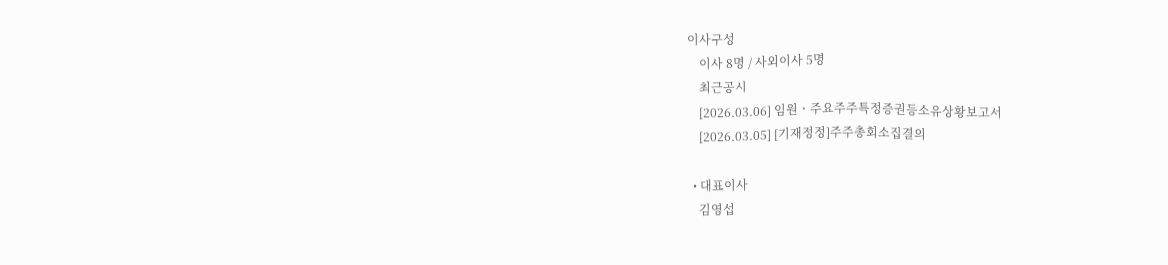이사구성
    이사 8명 / 사외이사 5명
    최근공시
    [2026.03.06] 임원ㆍ주요주주특정증권등소유상황보고서
    [2026.03.05] [기재정정]주주총회소집결의

  • 대표이사
    김영섭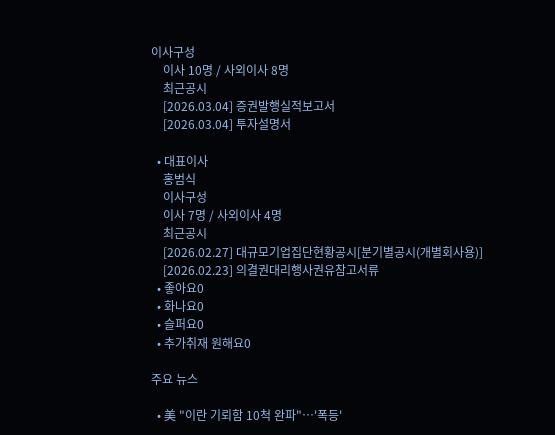이사구성
    이사 10명 / 사외이사 8명
    최근공시
    [2026.03.04] 증권발행실적보고서
    [2026.03.04] 투자설명서

  • 대표이사
    홍범식
    이사구성
    이사 7명 / 사외이사 4명
    최근공시
    [2026.02.27] 대규모기업집단현황공시[분기별공시(개별회사용)]
    [2026.02.23] 의결권대리행사권유참고서류
  • 좋아요0
  • 화나요0
  • 슬퍼요0
  • 추가취재 원해요0

주요 뉴스

  • 美 "이란 기뢰함 10척 완파"…'폭등'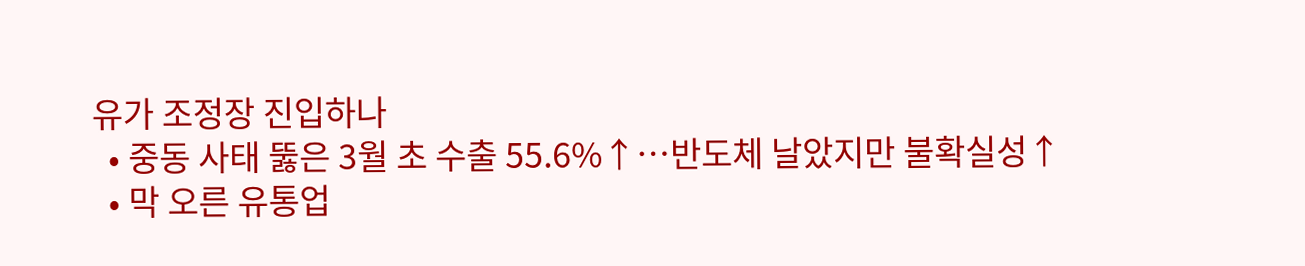유가 조정장 진입하나
  • 중동 사태 뚫은 3월 초 수출 55.6%↑⋯반도체 날았지만 불확실성↑
  • 막 오른 유통업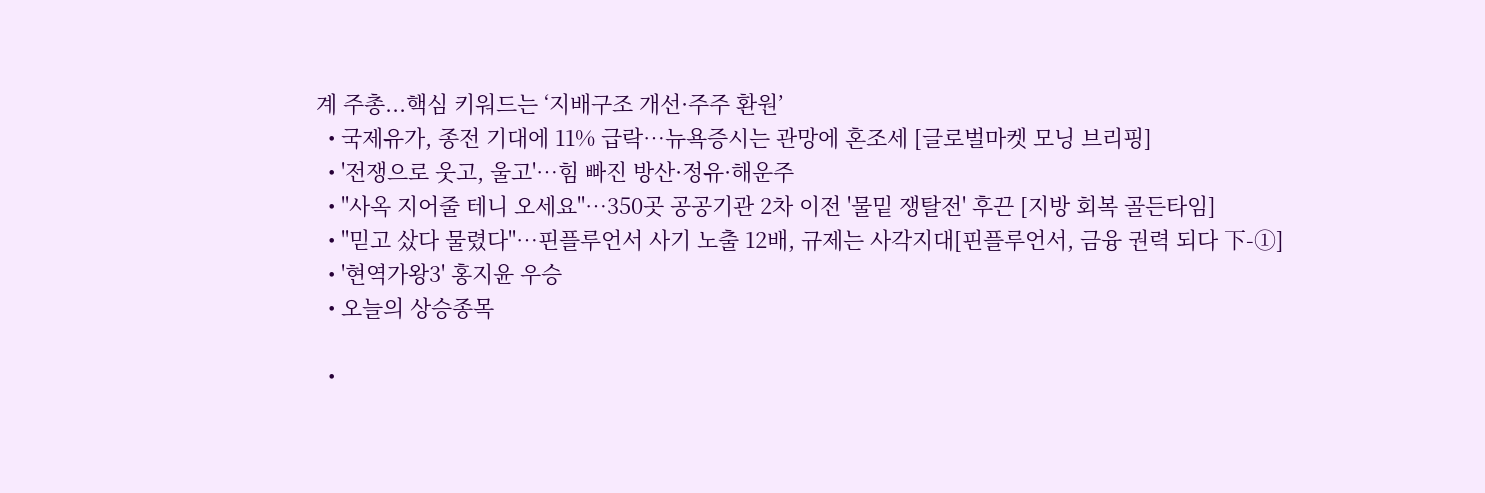계 주총...핵심 키워드는 ‘지배구조 개선·주주 환원’
  • 국제유가, 종전 기대에 11% 급락…뉴욕증시는 관망에 혼조세 [글로벌마켓 모닝 브리핑]
  • '전쟁으로 웃고, 울고'…힘 빠진 방산·정유·해운주
  • "사옥 지어줄 테니 오세요"⋯350곳 공공기관 2차 이전 '물밑 쟁탈전' 후끈 [지방 회복 골든타임]
  • "믿고 샀다 물렸다"…핀플루언서 사기 노출 12배, 규제는 사각지대[핀플루언서, 금융 권력 되다 下-①]
  • '현역가왕3' 홍지윤 우승
  • 오늘의 상승종목

  •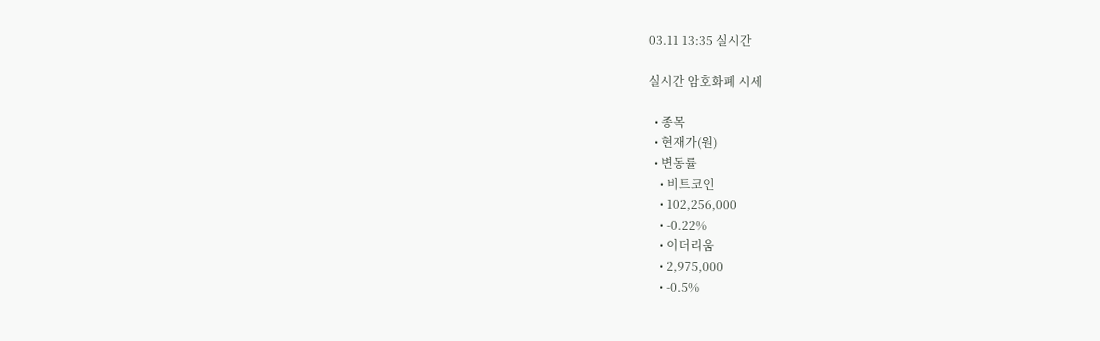03.11 13:35 실시간

실시간 암호화폐 시세

  • 종목
  • 현재가(원)
  • 변동률
    • 비트코인
    • 102,256,000
    • -0.22%
    • 이더리움
    • 2,975,000
    • -0.5%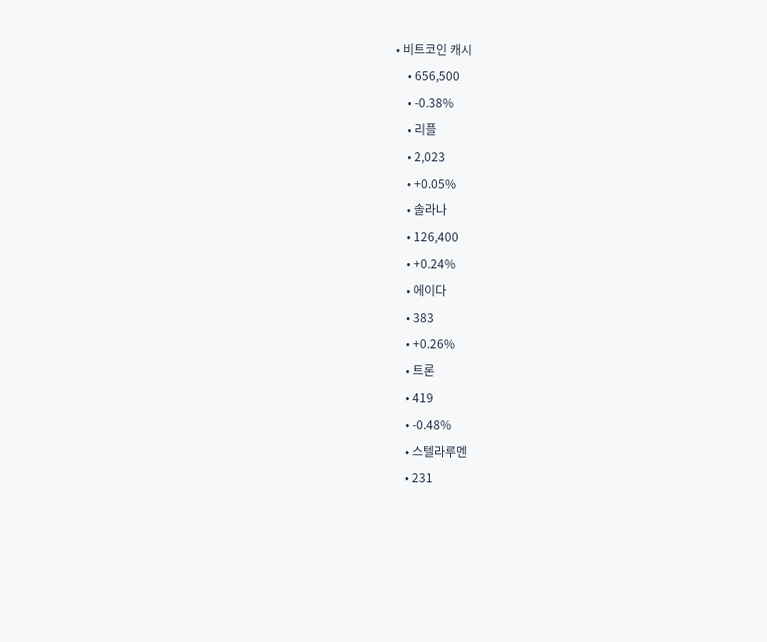• 비트코인 캐시
    • 656,500
    • -0.38%
    • 리플
    • 2,023
    • +0.05%
    • 솔라나
    • 126,400
    • +0.24%
    • 에이다
    • 383
    • +0.26%
    • 트론
    • 419
    • -0.48%
    • 스텔라루멘
    • 231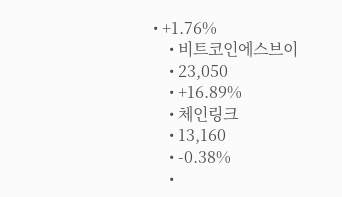• +1.76%
    • 비트코인에스브이
    • 23,050
    • +16.89%
    • 체인링크
    • 13,160
    • -0.38%
    •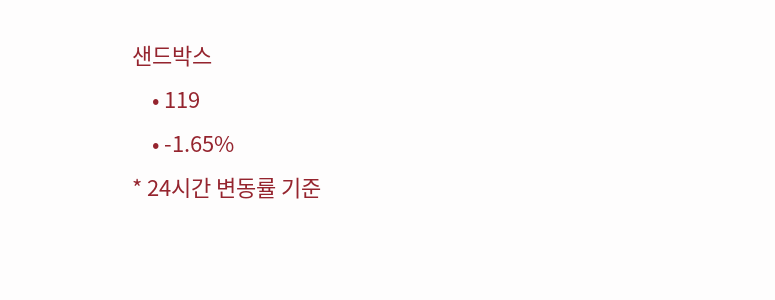샌드박스
    • 119
    • -1.65%
* 24시간 변동률 기준